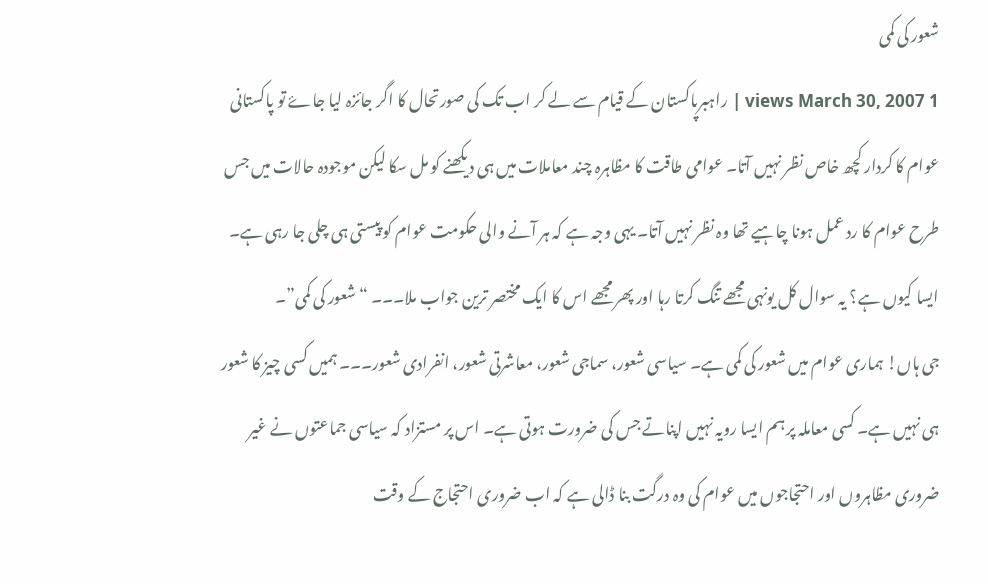شعور کی کمی
1 views March 30, 2007 | راہبرپاکستان کے قیام سے لے کر اب تک کی صورتحال کا اگر جائزہ لیا جاۓ تو پاکستانی عوام کا کردار کچھ خاص نظر نہیں آتا۔ عوامی طاقت کا مظاہرہ چند معاملات میں ہی دیکھنے کو مل سکا لیکن موجودہ حالات میں جس طرح عوام کا رد عمل ہونا چاہیے تھا وہ نظر نہیں آتا۔ یہی وجہ ہے کہ ہر آنے والی حکومت عوام کو پیستی ہی چلی جا رہی ہے۔ ایسا کیوں ہے؟ یہ سوال کل یونہی مجھے تنگ کرتا رہا اور پھر مجھے اس کا ایک مختصر ترین جواب ملا۔۔۔ “شعور کی کمی”۔
جی ہاں! ہماری عوام میں شعور کی کمی ہے۔ سیاسی شعور، سماجی شعور، معاشرتی شعور، انفرادی شعور۔۔۔ ہمیں کسی چیز کا شعور ہی نہیں ہے۔ کسی معاملہ پر ہم ایسا رویہ نہیں اپناتے جس کی ضرورت ہوتی ہے۔ اس پر مستزاد کہ سیاسی جماعتوں نے غیر ضروری مظاہروں اور احتجاجوں میں عوام کی وہ درگت بنا ڈالی ہے کہ اب ضروری احتجاج کے وقت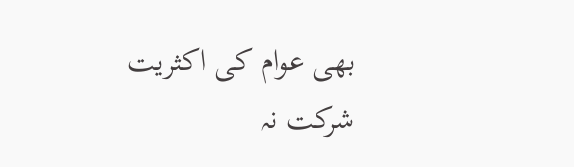بھی عوام کی اکثریت شرکت نہ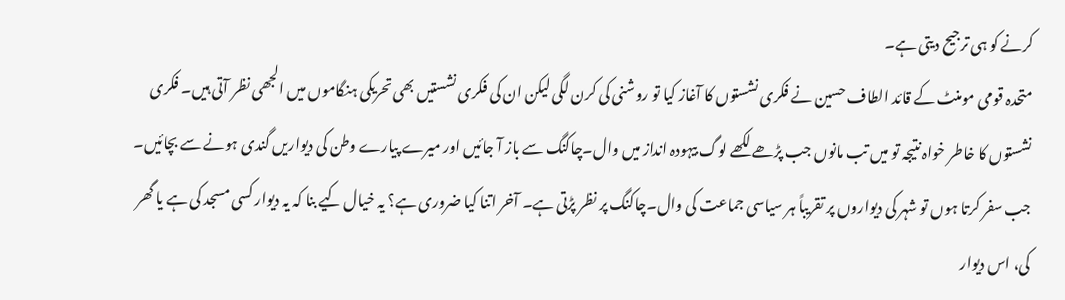کرنے کو ہی ترجیح دیتی ہے۔
متحدہ قومی مومنٹ کے قائد الطاف حسین نے فکری نشستوں کا آغاز کیا تو روشنی کی کرن لگی لیکن ان کی فکری نشستیں بھی تحریکی ہنگاموں میں الجھی نظر آتی ہیں۔ فکری نشستوں کا خاطر خواہ نتیجہ تو میں تب مانوں جب پڑھے لکھے لوگ بیہودہ انداز میں وال۔چاکنگ سے باز آ جائیں اور میرے پیارے وطن کی دیواریں گندی ہونے سے بچائیں۔ جب سفر کرتا ہوں تو شہر کی دیواروں پر تقریباً ہر سیاسی جماعت کی وال۔چاکنگ پر نظر پڑتی ہے۔ آخر اتنا کیا ضروری ہے؟ یہ خیال کیے بنا کہ یہ دیوار کسی مسجد کی ہے یا گھر کی، اس دیوار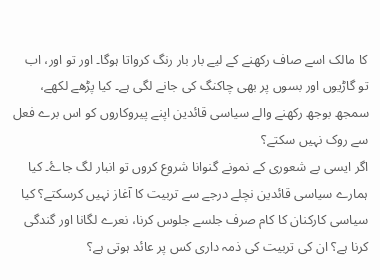کا مالک اسے صاف رکھنے کے لیے بار بار رنگ کرواتا ہوگا۔ اور تو اور، اب تو گاڑیوں اور بسوں پر بھی چاکنگ کی جانے لگی ہے۔ کیا پڑھے لکھے، سمجھ بوجھ رکھنے والے سیاسی قائدین اپنے پیروکاروں کو اس برے فعل سے روک نہیں سکتے؟
اگر ایسی بے شعوری کے نمونے گنوانا شروع کروں تو انبار لگ جاۓ۔ کیا ہمارے سیاسی قائدین نچلے درجے سے تربیت کا آغاز نہیں کرسکتے؟ کیا سیاسی کارکنان کا کام صرف جلسے جلوس کرنا، نعرے لگانا اور گندگی کرنا ہے؟ ان کی تربیت کی ذمہ داری کس پر عائد ہوتی ہے؟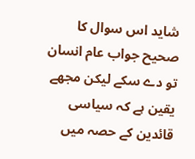شاید اس سوال کا صحیح جواب عام انسان تو دے سکے لیکن مجھے یقین ہے کہ سیاسی قائدین کے حصہ میں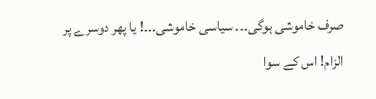صرف خاموشی ہوگی۔۔۔ سیاسی خاموشی۔۔۔! یا پھر دوسرے پر الزام! اس کے سوا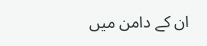ان کے دامن میں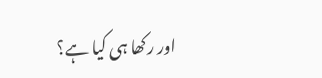اور رکھا ہی کیا ہے؟